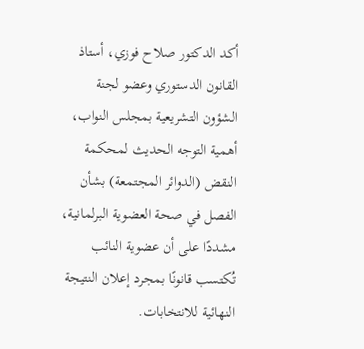أكد الدكتور صلاح فوزي، أستاذ القانون الدستوري وعضو لجنة الشؤون التشريعية بمجلس النواب، أهمية التوجه الحديث لمحكمة النقض (الدوائر المجتمعة) بشأن الفصل في صحة العضوية البرلمانية، مشددًا على أن عضوية النائب تُكتسب قانونًا بمجرد إعلان النتيجة النهائية للانتخابات.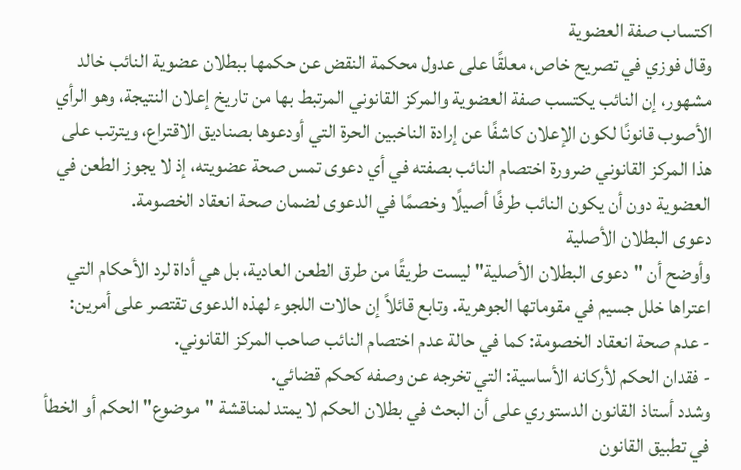اكتساب صفة العضوية
وقال فوزي في تصريح خاص، معلقًا على عدول محكمة النقض عن حكمها ببطلان عضوية النائب خالد مشهور، إن النائب يكتسب صفة العضوية والمركز القانوني المرتبط بها من تاريخ إعلان النتيجة، وهو الرأي الأصوب قانونًا لكون الإعلان كاشفًا عن إرادة الناخبين الحرة التي أودعوها بصناديق الاقتراع، ويترتب على هذا المركز القانوني ضرورة اختصام النائب بصفته في أي دعوى تمس صحة عضويته، إذ لا يجوز الطعن في العضوية دون أن يكون النائب طرفًا أصيلًا وخصمًا في الدعوى لضمان صحة انعقاد الخصومة.
دعوى البطلان الأصلية
وأوضح أن "دعوى البطلان الأصلية" ليست طريقًا من طرق الطعن العادية، بل هي أداة لرد الأحكام التي اعتراها خلل جسيم في مقوماتها الجوهرية. وتابع قائلاً إن حالات اللجوء لهذه الدعوى تقتصر على أمرين:
- عدم صحة انعقاد الخصومة: كما في حالة عدم اختصام النائب صاحب المركز القانوني.
- فقدان الحكم لأركانه الأساسية: التي تخرجه عن وصفه كحكم قضائي.
وشدد أستاذ القانون الدستوري على أن البحث في بطلان الحكم لا يمتد لمناقشة "موضوع" الحكم أو الخطأ في تطبيق القانون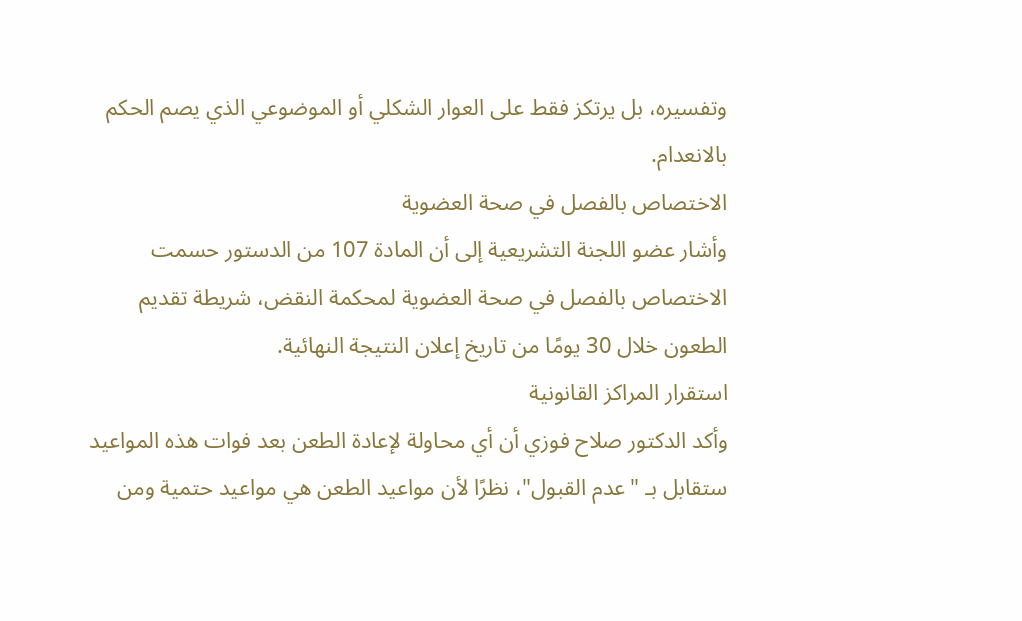وتفسيره، بل يرتكز فقط على العوار الشكلي أو الموضوعي الذي يصم الحكم بالانعدام.
الاختصاص بالفصل في صحة العضوية
وأشار عضو اللجنة التشريعية إلى أن المادة 107 من الدستور حسمت الاختصاص بالفصل في صحة العضوية لمحكمة النقض، شريطة تقديم الطعون خلال 30 يومًا من تاريخ إعلان النتيجة النهائية.
استقرار المراكز القانونية
وأكد الدكتور صلاح فوزي أن أي محاولة لإعادة الطعن بعد فوات هذه المواعيد ستقابل بـ "عدم القبول"، نظرًا لأن مواعيد الطعن هي مواعيد حتمية ومن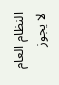النظام العام لا يجوز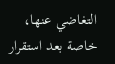التغاضي عنها، خاصة بعد استقرار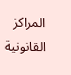المراكز القانونية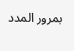بمرور المدد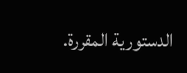الدستورية المقررة.